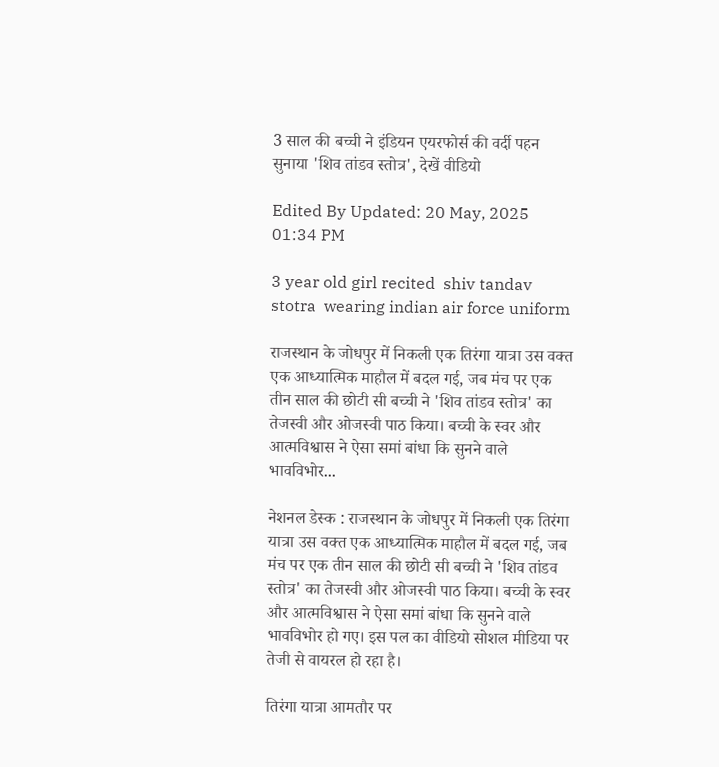3 साल की बच्ची ने इंडियन एयरफोर्स की वर्दी पहन सुनाया 'शिव तांडव स्तोत्र', देखें वीडियो

Edited By Updated: 20 May, 2025 01:34 PM

3 year old girl recited  shiv tandav stotra  wearing indian air force uniform

राजस्थान के जोधपुर में निकली एक तिरंगा यात्रा उस वक्त एक आध्यात्मिक माहौल में बदल गई, जब मंच पर एक तीन साल की छोटी सी बच्ची ने 'शिव तांडव स्तोत्र' का तेजस्वी और ओजस्वी पाठ किया। बच्ची के स्वर और आत्मविश्वास ने ऐसा समां बांधा कि सुनने वाले भावविभोर...

नेशनल डेस्क : राजस्थान के जोधपुर में निकली एक तिरंगा यात्रा उस वक्त एक आध्यात्मिक माहौल में बदल गई, जब मंच पर एक तीन साल की छोटी सी बच्ची ने 'शिव तांडव स्तोत्र' का तेजस्वी और ओजस्वी पाठ किया। बच्ची के स्वर और आत्मविश्वास ने ऐसा समां बांधा कि सुनने वाले भावविभोर हो गए। इस पल का वीडियो सोशल मीडिया पर तेजी से वायरल हो रहा है।

तिरंगा यात्रा आमतौर पर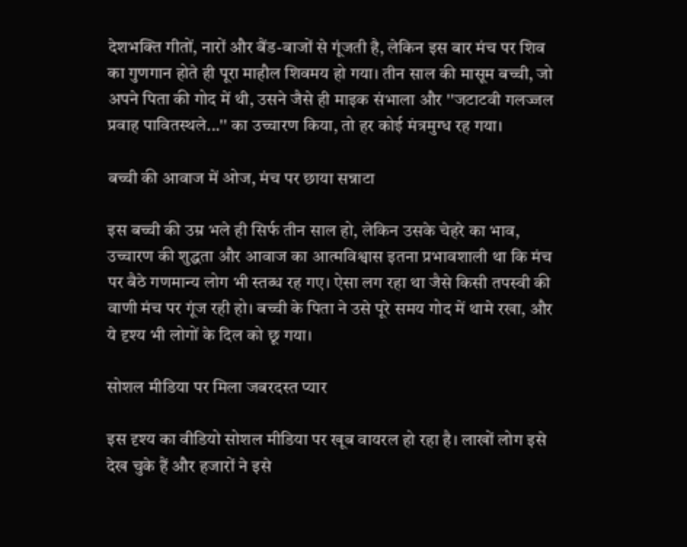देशभक्ति गीतों, नारों और बैंड-बाजों से गूंजती है, लेकिन इस बार मंच पर शिव का गुणगान होते ही पूरा माहौल शिवमय हो गया। तीन साल की मासूम बच्ची, जो अपने पिता की गोद में थी, उसने जैसे ही माइक संभाला और ''जटाटवी गलज्जल प्रवाह पावितस्थले...'' का उच्चारण किया, तो हर कोई मंत्रमुग्ध रह गया।

बच्ची की आवाज में ओज, मंच पर छाया सन्नाटा

इस बच्ची की उम्र भले ही सिर्फ तीन साल हो, लेकिन उसके चेहरे का भाव, उच्चारण की शुद्धता और आवाज का आत्मविश्वास इतना प्रभावशाली था कि मंच पर बैठे गणमान्य लोग भी स्तब्ध रह गए। ऐसा लग रहा था जैसे किसी तपस्वी की वाणी मंच पर गूंज रही हो। बच्ची के पिता ने उसे पूरे समय गोद में थामे रखा, और ये दृश्य भी लोगों के दिल को छू गया।

सोशल मीडिया पर मिला जबरदस्त प्यार

इस दृश्य का वीडियो सोशल मीडिया पर खूब वायरल हो रहा है। लाखों लोग इसे देख चुके हैं और हजारों ने इसे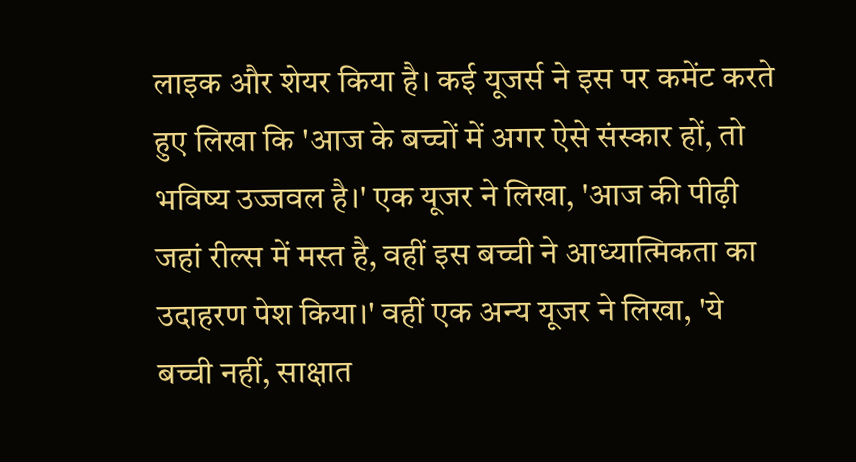लाइक और शेयर किया है। कई यूजर्स ने इस पर कमेंट करते हुए लिखा कि 'आज के बच्चों में अगर ऐसे संस्कार हों, तो भविष्य उज्जवल है।' एक यूजर ने लिखा, 'आज की पीढ़ी जहां रील्स में मस्त है, वहीं इस बच्ची ने आध्यात्मिकता का उदाहरण पेश किया।' वहीं एक अन्य यूजर ने लिखा, 'ये बच्ची नहीं, साक्षात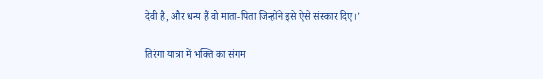देवी है, और धन्य हैं वो माता-पिता जिन्होंने इसे ऐसे संस्कार दिए।'

तिरंगा यात्रा में भक्ति का संगम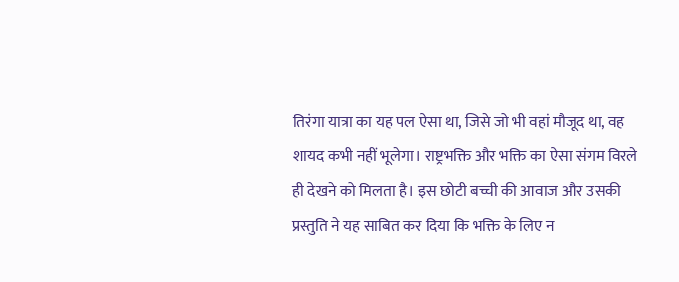तिरंगा यात्रा का यह पल ऐसा था, जिसे जो भी वहां मौजूद था, वह शायद कभी नहीं भूलेगा। राष्ट्रभक्ति और भक्ति का ऐसा संगम विरले ही देखने को मिलता है। इस छोटी बच्ची की आवाज और उसकी प्रस्तुति ने यह साबित कर दिया कि भक्ति के लिए न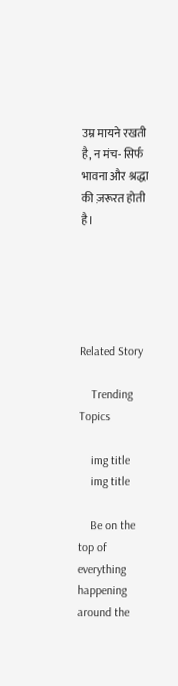उम्र मायने रखती है, न मंच- सिर्फ भावना और श्रद्धा की ज़रूरत होती है।





Related Story

    Trending Topics

    img title
    img title

    Be on the top of everything happening around the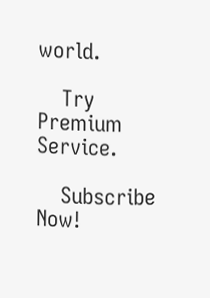world.

    Try Premium Service.

    Subscribe Now!